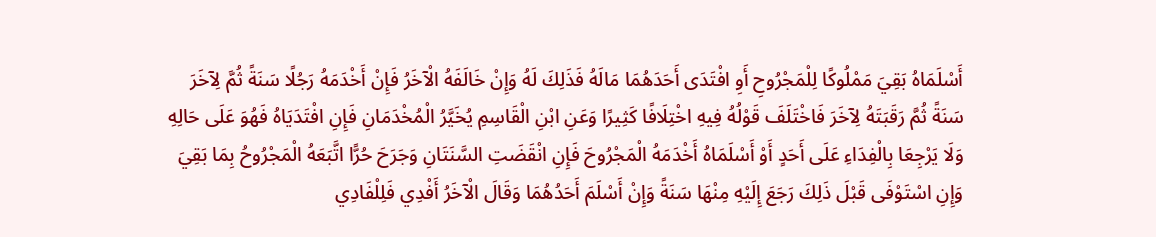أَسْلَمَاهُ بَقِيَ مَمْلُوكًا لِلْمَجْرُوحِ أَوِ افْتَدَى أَحَدَهُمَا مَالَهُ فَذَلِكَ لَهُ وَإِنْ خَالَفَهُ الْآخَرُ فَإِنْ أَخْدَمَهُ رَجُلًا سَنَةً ثُمَّ لِآخَرَ سَنَةً ثُمَّ رَقَبَتَهُ لِآخَرَ فَاخْتَلَفَ قَوْلُهُ فِيهِ اخْتِلَافًا كَثِيرًا وَعَنِ ابْنِ الْقَاسِمِ يُخَيَّرُ الْمُخْدَمَانِ فَإِنِ افْتَدَيَاهُ فَهُوَ عَلَى حَالِهِ وَلَا يَرْجِعَا بِالْفِدَاءِ عَلَى أَحَدٍ أَوْ أَسْلَمَاهُ أَخْدَمَهُ الْمَجْرُوحَ فَإِنِ انْقَضَتِ السَّنَتَانِ وَجَرَحَ حُرًّا اتَّبَعَهُ الْمَجْرُوحُ بِمَا بَقِيَ وَإِنِ اسْتَوْفَى قَبْلَ ذَلِكَ رَجَعَ إِلَيْهِ مِنْهَا سَنَةً وَإِنْ أَسْلَمَ أَحَدُهُمَا وَقَالَ الْآخَرُ أَفْدِي فَلِلْفَادِي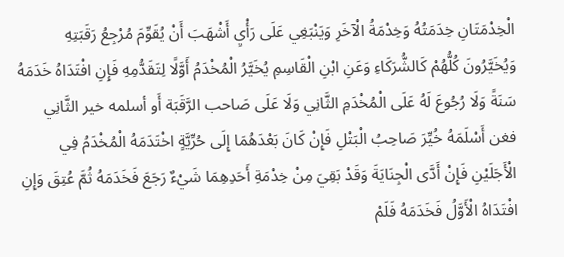الْخِدْمَتَانِ خِدَمَتُهُ وَخِدْمَةُ الْآخَرِ وَيَنْبَغِي عَلَى رَأْيِ أَشْهَبَ أَنْ يُقَوِّمَ مُرْجِعُ رَقَبَتِهِ وَيُخَيَّرُونَ كُلُّهُمْ كَالشُّرَكَاءِ وَعَنِ ابْنِ الْقَاسِمِ يُخَيَّرُ الْمُخْدَمُ أَوَّلًا لِتَقَدُّمِهِ فَإِنِ افْتَدَاهُ خَدَمَهُ سَنَةً وَلَا رُجُوعَ لَهُ عَلَى الْمُخْدَمِ الثَّانِي وَلَا عَلَى صَاحب الرَّقَبَة أَو أسلمه خير الثَّانِي فغن أَسْلَمَهُ خُيِّرَ صَاحِبُ الْبَتْلِ فَإِنْ كَانَ بَعْدَهُمَا إِلَى حُرِّيَّةٍ اخْتَدَمَهُ الْمُخْدَمُ فِي الْأَجَلَيْنِ فَإِنْ أَدَّى الْجِنَايَةَ وَقَدْ بَقِيَ مِنْ خِدْمَةِ أَحَدِهِمَا شَيْءٌ رَجَعَ فَخَدَمَهُ ثُمَّ عُتِقَ وَإِنِ افْتَدَاهُ الْأَوَّلُ فَخَدَمَهُ فَلَمْ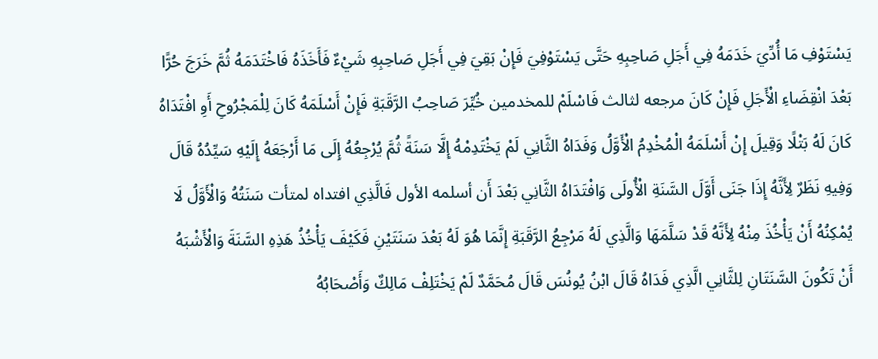يَسْتَوْفِ مَا أُدِّيَ خَدَمَهُ فِي أَجَلِ صَاحِبِهِ حَتَّى يَسْتَوْفِيَ فَإِنْ بَقِيَ فِي أَجَلِ صَاحِبِهِ شَيْءٌ فَأَخَذَهُ فَاخْتَدَمَهُ ثُمَّ خَرَجَ حُرًّا بَعْدَ انْقِضَاءِ الْأَجَلِ فَإِنْ كَانَ مرجعه لثالث فَاسْلَمْ للمخدمين خُيِّرَ صَاحِبُ الرَّقَبَةِ فَإِنْ أَسْلَمَهُ كَانَ لِلْمَجْرُوحِ أَوِ افْتَدَاهُ كَانَ لَهُ بَتْلًا وَقِيلَ إِنْ أَسْلَمَهُ الْمُخْدِمُ الْأَوَّلُ وَفَدَاهُ الثَّانِي لَمْ يَخْتَدِمْهُ إِلَّا سَنَةً ثُمَّ يُرْجِعُهُ إِلَى مَا أَرْجَعَهُ إِلَيْهِ سَيِّدُهُ قَالَ وَفِيهِ نَظَرٌ لِأَنَّهُ إِذَا جَنَى أَوَّلَ السَّنَةِ الْأُولَى وَافْتَدَاهُ الثَّانِي بَعْدَ أَن أسلمه الأول فَالَّذِي افتداه لمتأت سَنَتُهُ وَالْأَوَّلُ لَا يُمْكِنُهُ أَنْ يَأْخُذَ مِنْهُ لِأَنَّهُ قَدْ سَلَّمَهَا وَالَّذِي لَهُ مَرْجِعُ الرَّقَبَةِ إِنَّمَا هُوَ لَهُ بَعْدَ سَنَتَيْنِ فَكَيْفَ يَأْخُذُ هَذِهِ السَّنَةَ وَالْأَشْبَهُ أَنْ تَكُونَ السَّنَتَانِ لِلثَّانِي الَّذِي فَدَاهُ قَالَ ابْنُ يُونُسَ قَالَ مُحَمَّدٌ لَمْ يَخْتَلِفْ مَالِكٌ وَأَصْحَابُهُ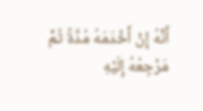أَنَّهُ إِنْ أَخْدَمَهُ مُدَّةً ثُمَّ مَرْجِعُهُ إِلَيْهِ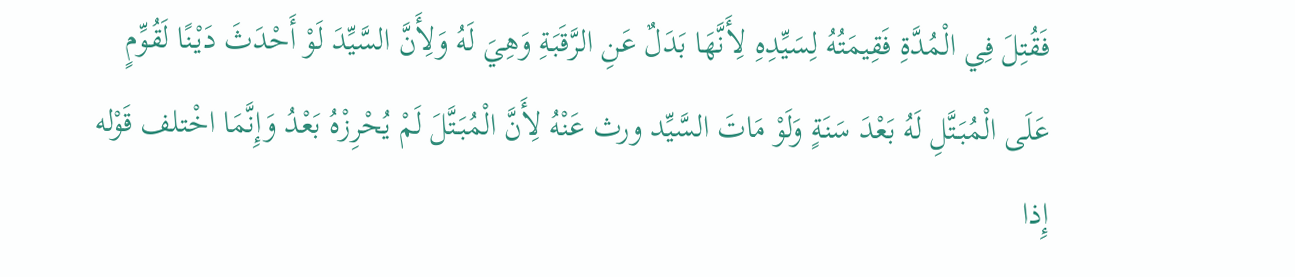فَقُتِلَ فِي الْمُدَّةِ فَقِيمَتُهُ لِسَيِّدِهِ لِأَنَّهَا بَدَلٌ عَنِ الرَّقَبَةِ وَهِيَ لَهُ وَلِأَنَّ السَّيِّدَ لَوْ أَحْدَثَ دَيْنًا لَقُوِّمٍ عَلَى الْمُبَتَّلِ لَهُ بَعْدَ سَنَةٍ وَلَوْ مَاتَ السَّيِّد ورث عَنْهُ لِأَنَّ الْمُبَتَّلَ لَمْ يُحْرِزْهُ بَعْدُ وَإِنَّمَا اخْتلف قَوْله إِذا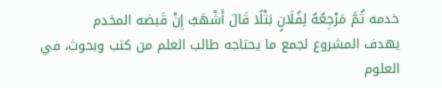خدمه ثُمَّ مَرْجِعُهُ لِفُلَانٍ بَتْلًا قَالَ أَشْهَبُ إِنْ قَبضه المخدم
يهدف المشروع لجمع ما يحتاجه طالب العلم من كتب وبحوث، في العلوم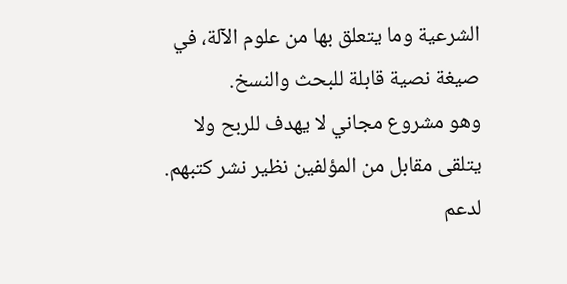الشرعية وما يتعلق بها من علوم الآلة، في صيغة نصية قابلة للبحث والنسخ.
وهو مشروع مجاني لا يهدف للربح ولا يتلقى مقابل من المؤلفين نظير نشر كتبهم.
لدعم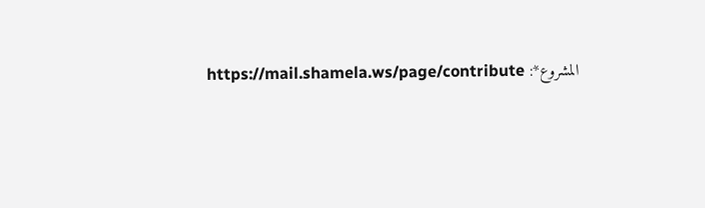المشروع*: https://mail.shamela.ws/page/contribute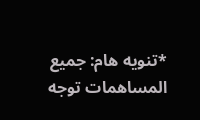*تنويه هام: جميع المساهمات توجه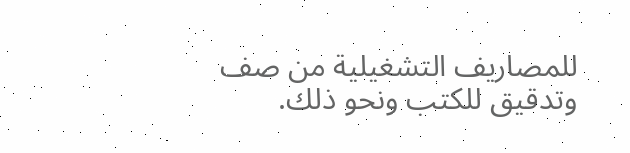للمصاريف التشغيلية من صف وتدقيق للكتب ونحو ذلك.